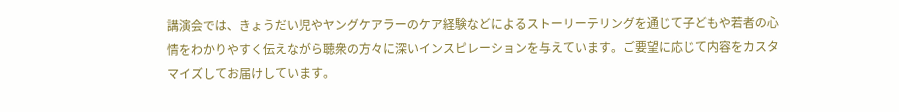講演会では、きょうだい児やヤングケアラーのケア経験などによるストーリーテリングを通じて子どもや若者の心情をわかりやすく伝えながら聴衆の方々に深いインスピレーションを与えています。ご要望に応じて内容をカスタマイズしてお届けしています。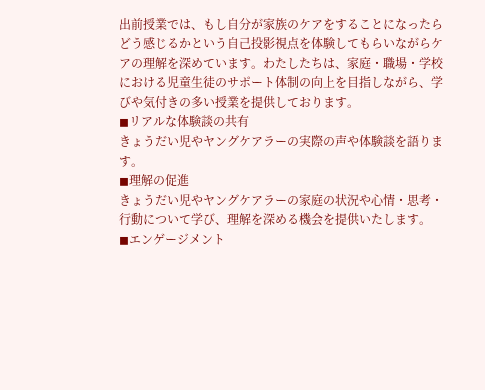出前授業では、もし自分が家族のケアをすることになったらどう感じるかという自己投影視点を体験してもらいながらケアの理解を深めています。わたしたちは、家庭・職場・学校における児童生徒のサポート体制の向上を目指しながら、学びや気付きの多い授業を提供しております。
◼リアルな体験談の共有
きょうだい児やヤングケアラーの実際の声や体験談を語ります。
◼理解の促進
きょうだい児やヤングケアラーの家庭の状況や心情・思考・行動について学び、理解を深める機会を提供いたします。
◼エンゲージメント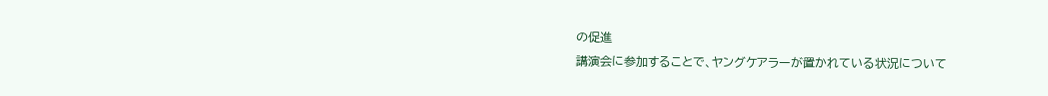の促進
講演会に参加することで、ヤングケアラーが置かれている状況について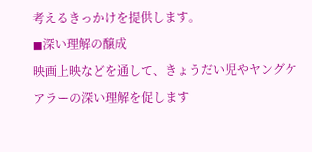考えるきっかけを提供します。
◼深い理解の醸成
映画上映などを通して、きょうだい児やヤングケアラーの深い理解を促します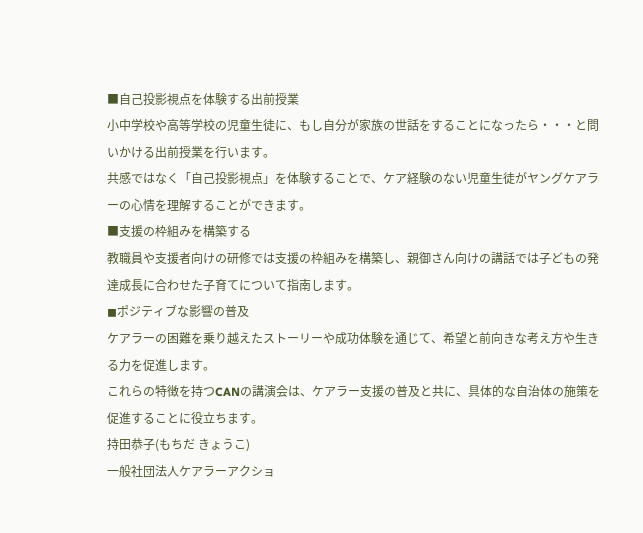■自己投影視点を体験する出前授業
小中学校や高等学校の児童生徒に、もし自分が家族の世話をすることになったら・・・と問いかける出前授業を行います。
共感ではなく「自己投影視点」を体験することで、ケア経験のない児童生徒がヤングケアラーの心情を理解することができます。
■支援の枠組みを構築する
教職員や支援者向けの研修では支援の枠組みを構築し、親御さん向けの講話では子どもの発達成長に合わせた子育てについて指南します。
◼ポジティブな影響の普及
ケアラーの困難を乗り越えたストーリーや成功体験を通じて、希望と前向きな考え方や生きる力を促進します。
これらの特徴を持つCANの講演会は、ケアラー支援の普及と共に、具体的な自治体の施策を促進することに役立ちます。
持田恭子(もちだ きょうこ)
一般社団法人ケアラーアクショ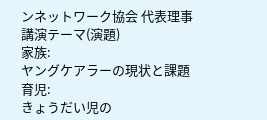ンネットワーク協会 代表理事
講演テーマ(演題)
家族:
ヤングケアラーの現状と課題
育児:
きょうだい児の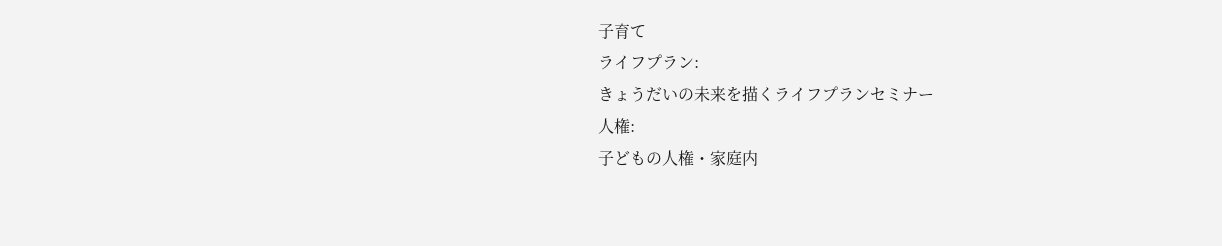子育て
ライフプラン:
きょうだいの未来を描くライフプランセミナー
人権:
子どもの人権・家庭内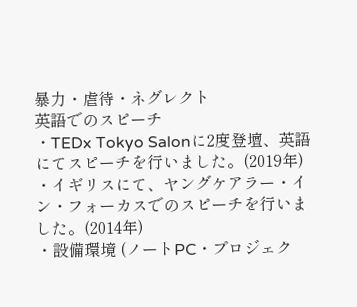暴力・虐待・ネグレクト
英語でのスピーチ
・TEDx Tokyo Salonに2度登壇、英語にてスピーチを行いました。(2019年)
・イギリスにて、ヤングケアラー・イン・フォーカスでのスピーチを行いました。(2014年)
・設備環境 (ノートPC・プロジェク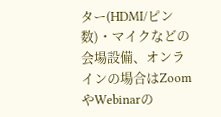ター(HDMI/ピン数)・マイクなどの会場設備、オンラインの場合はZoomやWebinarの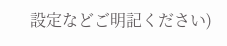設定などご明記ください)